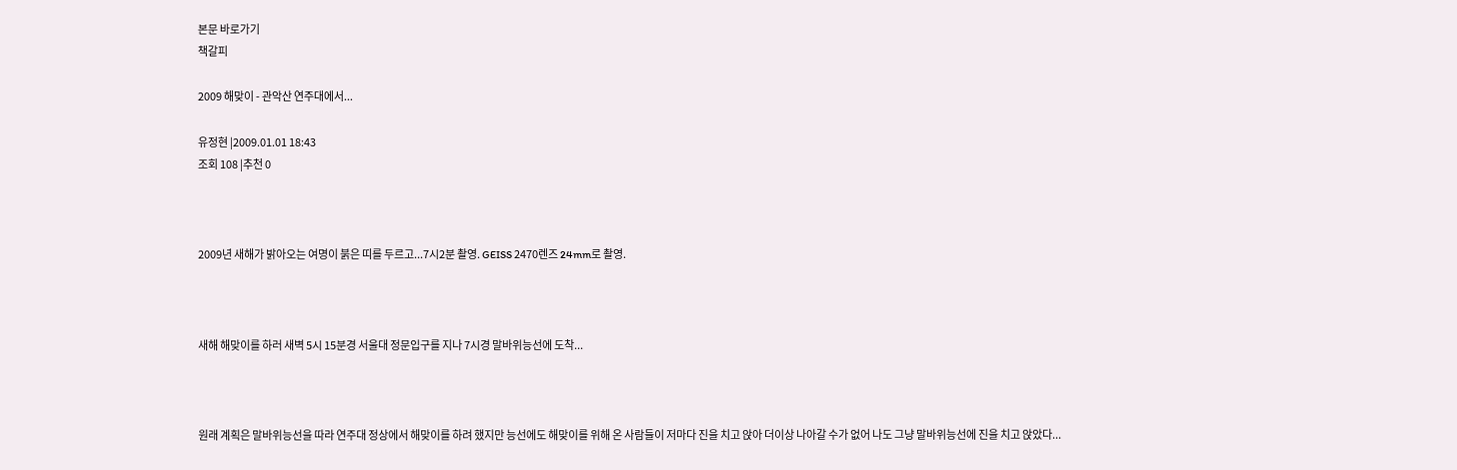본문 바로가기
책갈피

2009 해맞이 - 관악산 연주대에서...

유정현 |2009.01.01 18:43
조회 108 |추천 0



2009년 새해가 밝아오는 여명이 붉은 띠를 두르고...7시2분 촬영. GEISS 2470렌즈 24mm로 촬영.



새해 해맞이를 하러 새벽 5시 15분경 서울대 정문입구를 지나 7시경 말바위능선에 도착...



원래 계획은 말바위능선을 따라 연주대 정상에서 해맞이를 하려 했지만 능선에도 해맞이를 위해 온 사람들이 저마다 진을 치고 앉아 더이상 나아갈 수가 없어 나도 그냥 말바위능선에 진을 치고 앉았다...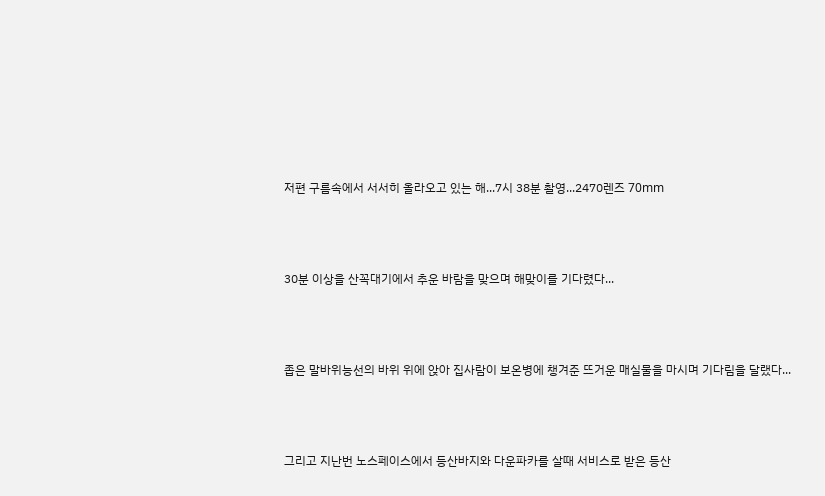저편 구름속에서 서서히 올라오고 있는 해...7시 38분 촬영...2470렌즈 70mm



30분 이상을 산꼭대기에서 추운 바람을 맞으며 해맞이를 기다렸다...



좁은 말바위능선의 바위 위에 앉아 집사람이 보온병에 챙겨준 뜨거운 매실물을 마시며 기다림을 달랬다...



그리고 지난번 노스페이스에서 등산바지와 다운파카를 살때 서비스로 받은 등산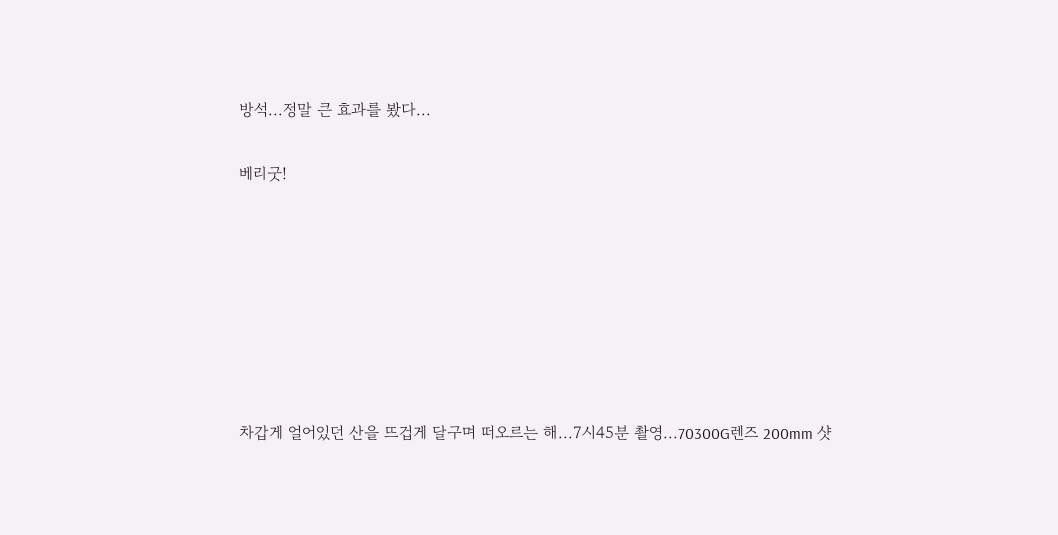방석...정말 큰 효과를 봤다...

베리굿!







차갑게 얼어있던 산을 뜨겁게 달구며 떠오르는 해...7시45분 촬영...70300G렌즈 200mm 샷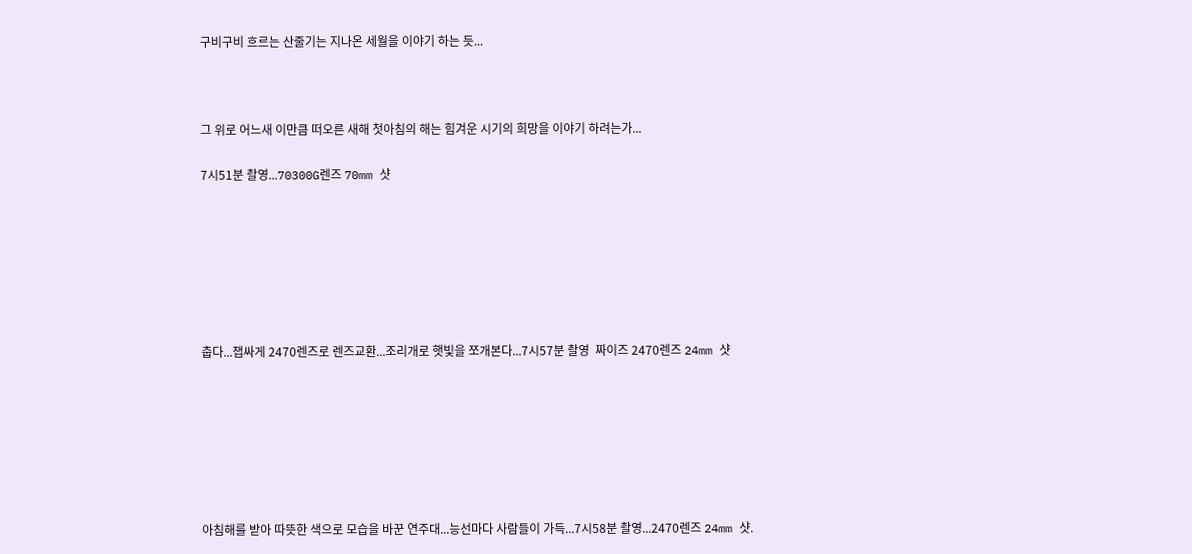구비구비 흐르는 산줄기는 지나온 세월을 이야기 하는 듯...



그 위로 어느새 이만큼 떠오른 새해 첫아침의 해는 힘겨운 시기의 희망을 이야기 하려는가...

7시51분 촬영...70300G렌즈 70mm 샷







춥다...잽싸게 2470렌즈로 렌즈교환...조리개로 햇빛을 쪼개본다...7시57분 촬영  짜이즈 2470렌즈 24mm 샷







아침해를 받아 따뜻한 색으로 모습을 바꾼 연주대...능선마다 사람들이 가득...7시58분 촬영...2470렌즈 24mm 샷.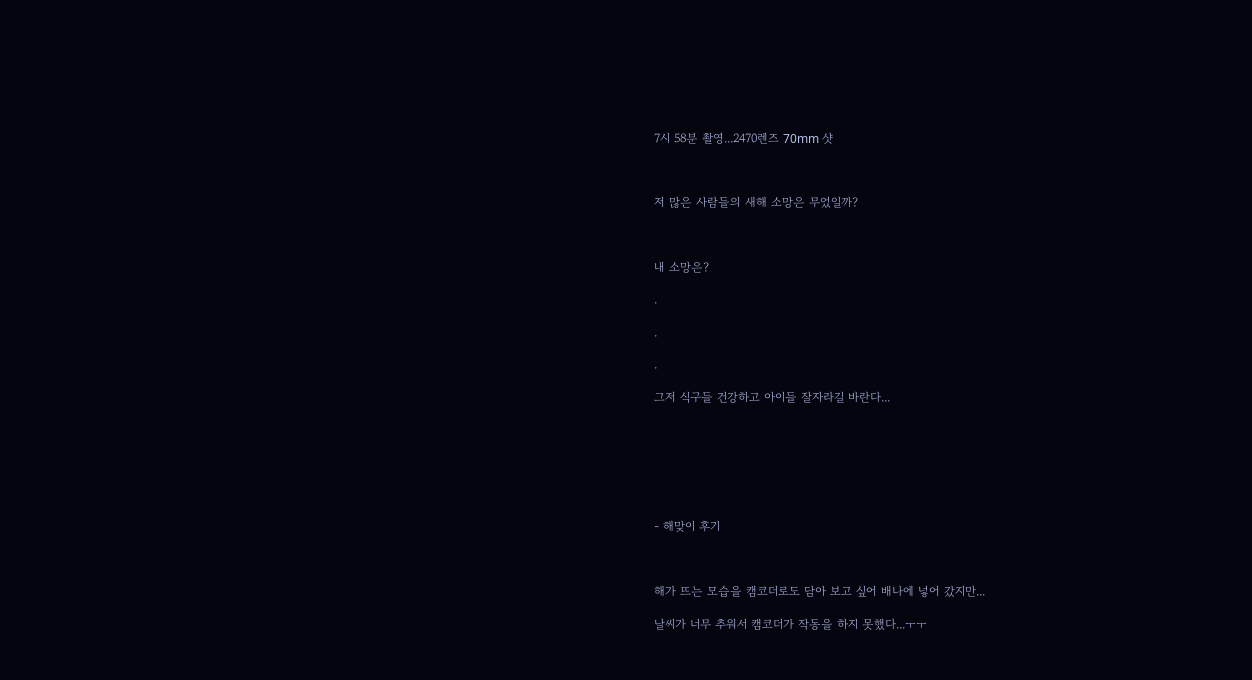7시 58분 촬영...2470렌즈 70mm 샷



저 많은 사람들의 새해 소망은 무었일까?



내 소망은?

.

.

.

그저 식구들 건강하고 아이들 잘자라길 바란다...







- 해맞이 후기



해가 뜨는 모습을 캠코더로도 담아 보고 싶어 배나에 넣어 갔지만...

날씨가 너무 추워서 캠코더가 작동을 하지 못했다...ㅜㅜ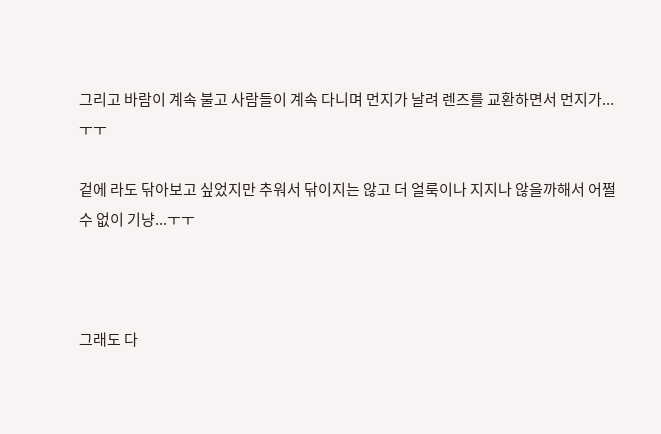그리고 바람이 계속 불고 사람들이 계속 다니며 먼지가 날려 렌즈를 교환하면서 먼지가...ㅜㅜ

겉에 라도 닦아보고 싶었지만 추워서 닦이지는 않고 더 얼룩이나 지지나 않을까해서 어쩔수 없이 기냥...ㅜㅜ



그래도 다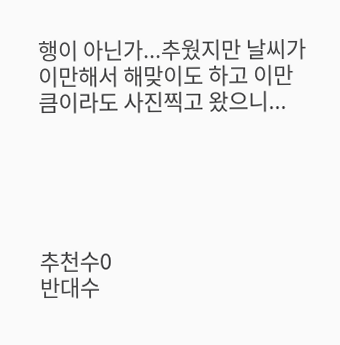행이 아닌가...추웠지만 날씨가 이만해서 해맞이도 하고 이만큼이라도 사진찍고 왔으니...





추천수0
반대수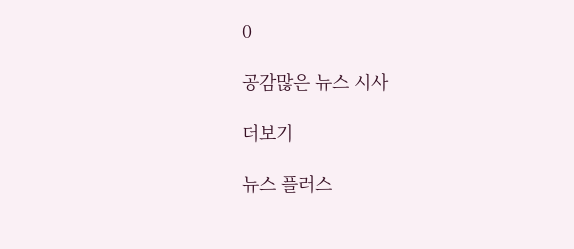0

공감많은 뉴스 시사

더보기

뉴스 플러스